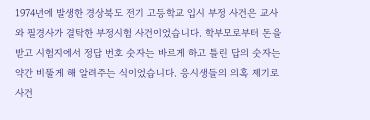1974년에 발생한 경상북도 전기 고등학교 입시 부정 사건은 교사와 필경사가 결탁한 부정시험 사건이었습니다. 학부모로부터 돈을 받고 시험지에서 정답 번호 숫자는 바르게 하고 틀린 답의 숫자는 약간 비뚤게 해 알려주는 식이었습니다. 응시생들의 의혹 제기로 사건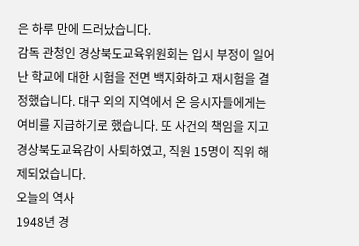은 하루 만에 드러났습니다.
감독 관청인 경상북도교육위원회는 입시 부정이 일어난 학교에 대한 시험을 전면 백지화하고 재시험을 결정했습니다. 대구 외의 지역에서 온 응시자들에게는 여비를 지급하기로 했습니다. 또 사건의 책임을 지고 경상북도교육감이 사퇴하였고, 직원 15명이 직위 해제되었습니다.
오늘의 역사
1948년 경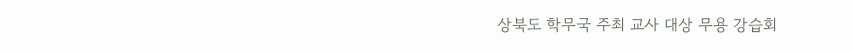상북도 학무국 주최 교사 대상 무용 강습회